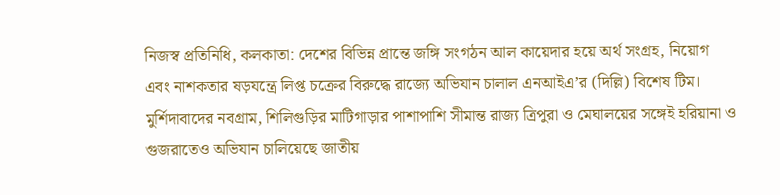নিজস্ব প্রতিনিধি, কলকাতা: দেশের বিভিন্ন প্রান্তে জঙ্গি সংগঠন আল কায়েদার হয়ে অর্থ সংগ্রহ, নিয়োগ এবং নাশকতার ষড়যন্ত্রে লিপ্ত চক্রের বিরুদ্ধে রাজ্যে অভিযান চালাল এনআইএ’র (দিল্লি) বিশেষ টিম। মুর্শিদাবাদের নবগ্রাম, শিলিগুড়ির মাটিগাড়ার পাশাপাশি সীমান্ত রাজ্য ত্রিপুরা ও মেঘালয়ের সঙ্গেই হরিয়ানা ও গুজরাতেও অভিযান চালিয়েছে জাতীয়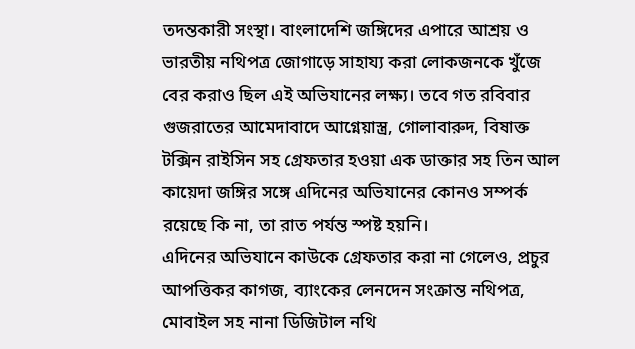তদন্তকারী সংস্থা। বাংলাদেশি জঙ্গিদের এপারে আশ্রয় ও ভারতীয় নথিপত্র জোগাড়ে সাহায্য করা লোকজনকে খুঁজে বের করাও ছিল এই অভিযানের লক্ষ্য। তবে গত রবিবার গুজরাতের আমেদাবাদে আগ্নেয়াস্ত্র, গোলাবারুদ, বিষাক্ত টক্সিন রাইসিন সহ গ্রেফতার হওয়া এক ডাক্তার সহ তিন আল কায়েদা জঙ্গির সঙ্গে এদিনের অভিযানের কোনও সম্পর্ক রয়েছে কি না, তা রাত পর্যন্ত স্পষ্ট হয়নি।
এদিনের অভিযানে কাউকে গ্রেফতার করা না গেলেও, প্রচুর আপত্তিকর কাগজ, ব্যাংকের লেনদেন সংক্রান্ত নথিপত্র, মোবাইল সহ নানা ডিজিটাল নথি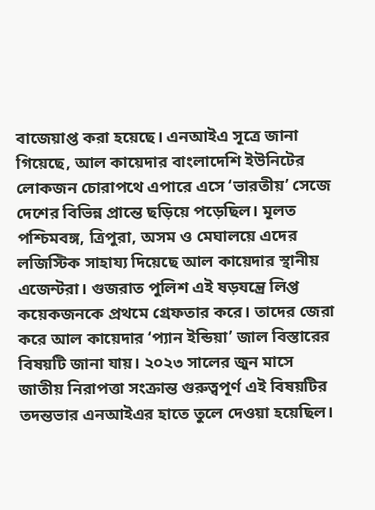বাজেয়াপ্ত করা হয়েছে। এনআইএ সূত্রে জানা গিয়েছে, আল কায়েদার বাংলাদেশি ইউনিটের লোকজন চোরাপথে এপারে এসে ‘ভারতীয়’ সেজে দেশের বিভিন্ন প্রান্তে ছড়িয়ে পড়েছিল। মূলত পশ্চিমবঙ্গ, ত্রিপুরা, অসম ও মেঘালয়ে এদের লজিস্টিক সাহায্য দিয়েছে আল কায়েদার স্থানীয় এজেন্টরা। গুজরাত পুলিশ এই ষড়যন্ত্রে লিপ্ত কয়েকজনকে প্রথমে গ্রেফতার করে। তাদের জেরা করে আল কায়েদার ‘প্যান ইন্ডিয়া’ জাল বিস্তারের বিষয়টি জানা যায়। ২০২৩ সালের জুন মাসে জাতীয় নিরাপত্তা সংক্রান্ত গুরুত্বপূর্ণ এই বিষয়টির তদন্তভার এনআইএর হাতে তুলে দেওয়া হয়েছিল।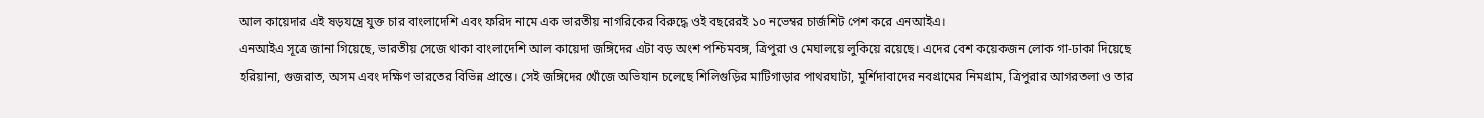আল কায়েদার এই ষড়যন্ত্রে যুক্ত চার বাংলাদেশি এবং ফরিদ নামে এক ভারতীয় নাগরিকের বিরুদ্ধে ওই বছরেরই ১০ নভেম্বর চার্জশিট পেশ করে এনআইএ।
এনআইএ সূত্রে জানা গিয়েছে, ভারতীয় সেজে থাকা বাংলাদেশি আল কায়েদা জঙ্গিদের এটা বড় অংশ পশ্চিমবঙ্গ, ত্রিপুরা ও মেঘালয়ে লুকিয়ে রয়েছে। এদের বেশ কয়েকজন লোক গা-ঢাকা দিয়েছে হরিয়ানা, গুজরাত, অসম এবং দক্ষিণ ভারতের বিভিন্ন প্রান্তে। সেই জঙ্গিদের খোঁজে অভিযান চলেছে শিলিগুড়ির মাটিগাড়ার পাথরঘাটা, মুর্শিদাবাদের নবগ্রামের নিমগ্রাম, ত্রিপুরার আগরতলা ও তার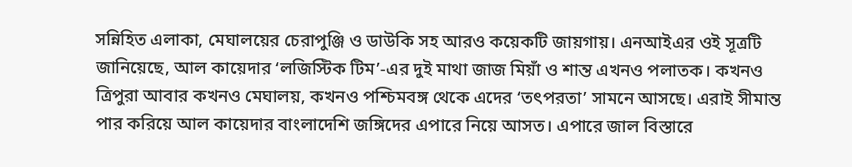সন্নিহিত এলাকা, মেঘালয়ের চেরাপুঞ্জি ও ডাউকি সহ আরও কয়েকটি জায়গায়। এনআইএর ওই সূত্রটি জানিয়েছে, আল কায়েদার ‘লজিস্টিক টিম’-এর দুই মাথা জাজ মিয়াঁ ও শান্ত এখনও পলাতক। কখনও ত্রিপুরা আবার কখনও মেঘালয়, কখনও পশ্চিমবঙ্গ থেকে এদের ‘তৎপরতা’ সামনে আসছে। এরাই সীমান্ত পার করিয়ে আল কায়েদার বাংলাদেশি জঙ্গিদের এপারে নিয়ে আসত। এপারে জাল বিস্তারে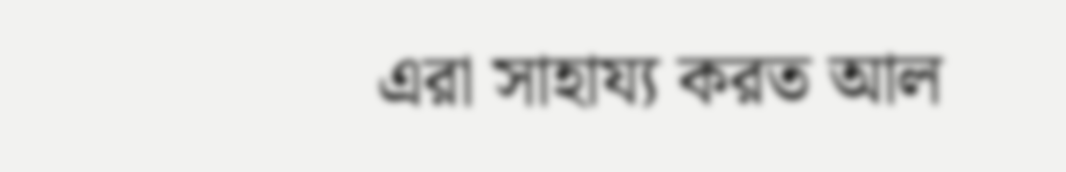এরা সাহায্য করত আল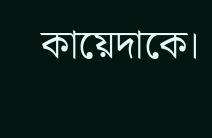কায়েদাকে।